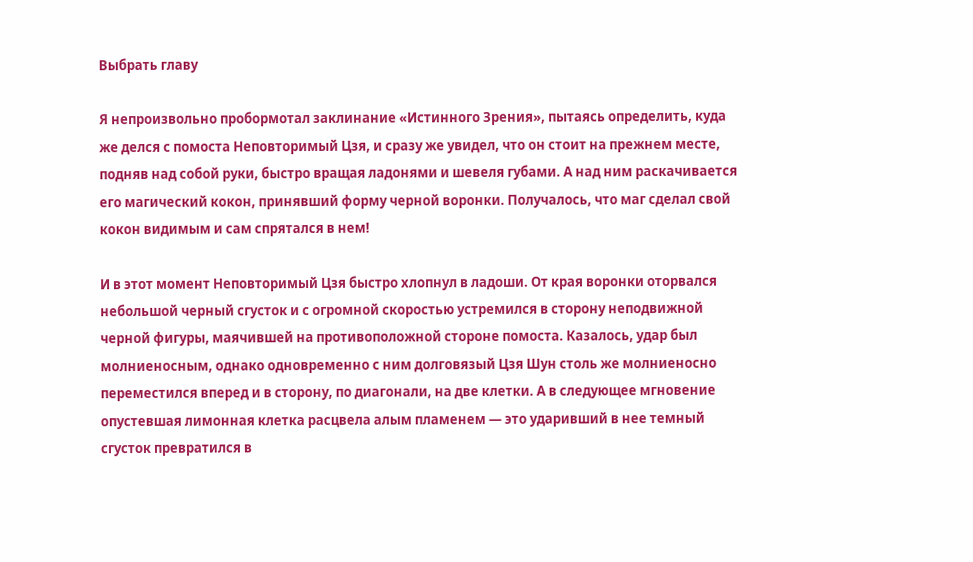Выбрать главу

Я непроизвольно пробормотал заклинание «Истинного Зрения», пытаясь определить, куда же делся с помоста Неповторимый Цзя, и сразу же увидел, что он стоит на прежнем месте, подняв над собой руки, быстро вращая ладонями и шевеля губами. А над ним раскачивается его магический кокон, принявший форму черной воронки. Получалось, что маг сделал свой кокон видимым и сам спрятался в нем!

И в этот момент Неповторимый Цзя быстро хлопнул в ладоши. От края воронки оторвался небольшой черный сгусток и с огромной скоростью устремился в сторону неподвижной черной фигуры, маячившей на противоположной стороне помоста. Казалось, удар был молниеносным, однако одновременно с ним долговязый Цзя Шун столь же молниеносно переместился вперед и в сторону, по диагонали, на две клетки. А в следующее мгновение опустевшая лимонная клетка расцвела алым пламенем — это ударивший в нее темный сгусток превратился в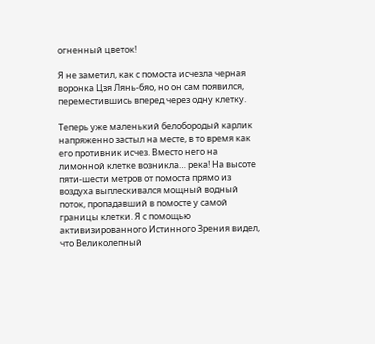огненный цветок!

Я не заметил, как с помоста исчезла черная воронка Цзя Лянь-бяо, но он сам появился, переместившись вперед через одну клетку.

Теперь уже маленький белобородый карлик напряженно застыл на месте, в то время как его противник исчез. Вместо него на лимонной клетке возникла… река! На высоте пяти-шести метров от помоста прямо из воздуха выплескивался мощный водный поток, пропадавший в помосте у самой границы клетки. Я с помощью активизированного Истинного Зрения видел, что Великолепный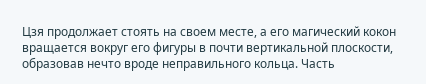Цзя продолжает стоять на своем месте, а его магический кокон вращается вокруг его фигуры в почти вертикальной плоскости, образовав нечто вроде неправильного кольца. Часть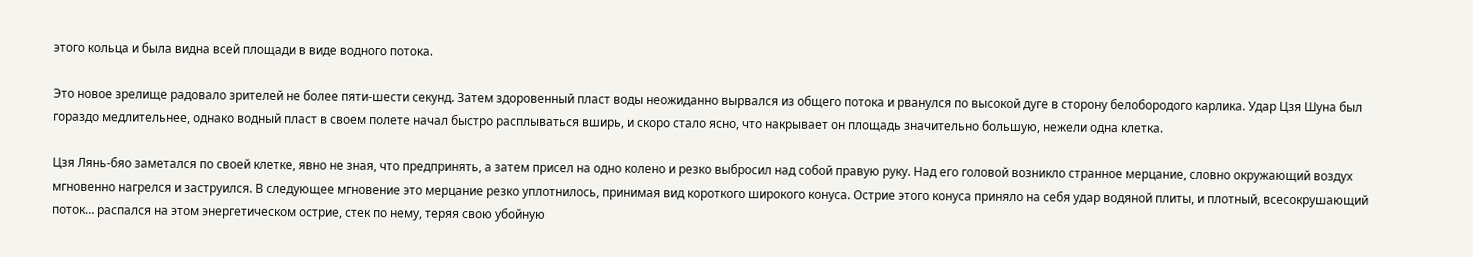этого кольца и была видна всей площади в виде водного потока.

Это новое зрелище радовало зрителей не более пяти-шести секунд. Затем здоровенный пласт воды неожиданно вырвался из общего потока и рванулся по высокой дуге в сторону белобородого карлика. Удар Цзя Шуна был гораздо медлительнее, однако водный пласт в своем полете начал быстро расплываться вширь, и скоро стало ясно, что накрывает он площадь значительно большую, нежели одна клетка.

Цзя Лянь-бяо заметался по своей клетке, явно не зная, что предпринять, а затем присел на одно колено и резко выбросил над собой правую руку. Над его головой возникло странное мерцание, словно окружающий воздух мгновенно нагрелся и заструился. В следующее мгновение это мерцание резко уплотнилось, принимая вид короткого широкого конуса. Острие этого конуса приняло на себя удар водяной плиты, и плотный, всесокрушающий поток… распался на этом энергетическом острие, стек по нему, теряя свою убойную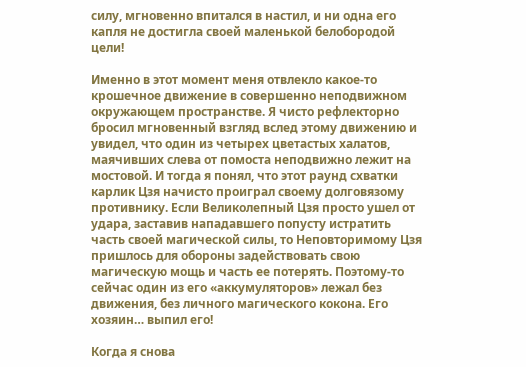силу, мгновенно впитался в настил, и ни одна его капля не достигла своей маленькой белобородой цели!

Именно в этот момент меня отвлекло какое-то крошечное движение в совершенно неподвижном окружающем пространстве. Я чисто рефлекторно бросил мгновенный взгляд вслед этому движению и увидел, что один из четырех цветастых халатов, маячивших слева от помоста неподвижно лежит на мостовой. И тогда я понял, что этот раунд схватки карлик Цзя начисто проиграл своему долговязому противнику. Если Великолепный Цзя просто ушел от удара, заставив нападавшего попусту истратить часть своей магической силы, то Неповторимому Цзя пришлось для обороны задействовать свою магическую мощь и часть ее потерять. Поэтому-то сейчас один из его «аккумуляторов» лежал без движения, без личного магического кокона. Его хозяин… выпил его!

Когда я снова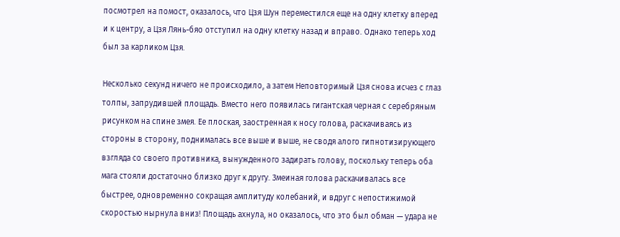посмотрел на помост, оказалось, что Цзя Шун переместился еще на одну клетку вперед и к центру, а Цзя Лянь-бяо отступил на одну клетку назад и вправо. Однако теперь ход был за карликом Цзя.

Несколько секунд ничего не происходило, а затем Неповторимый Цзя снова исчез с глаз толпы, запрудившей площадь. Вместо него появилась гигантская черная с серебряным рисунком на спине змея. Ее плоская, заостренная к носу голова, раскачиваясь из стороны в сторону, поднималась все выше и выше, не сводя алого гипнотизирующего взгляда со своего противника, вынужденного задирать голову, поскольку теперь оба мага стояли достаточно близко друг к другу. Змеиная голова раскачивалась все быстрее, одновременно сокращая амплитуду колебаний, и вдруг с непостижимой скоростью нырнула вниз! Площадь ахнула, но оказалось, что это был обман — удара не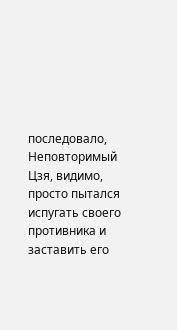последовало, Неповторимый Цзя, видимо, просто пытался испугать своего противника и заставить его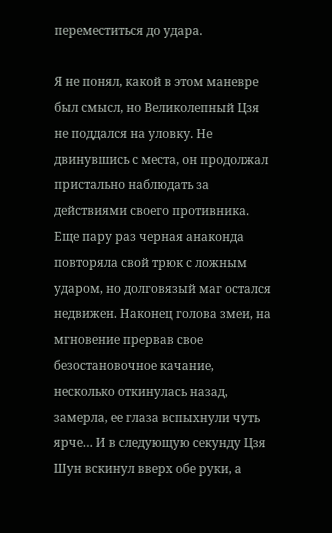переместиться до удара.

Я не понял, какой в этом маневре был смысл, но Великолепный Цзя не поддался на уловку. Не двинувшись с места, он продолжал пристально наблюдать за действиями своего противника. Еще пару раз черная анаконда повторяла свой трюк с ложным ударом, но долговязый маг остался недвижен. Наконец голова змеи, на мгновение прервав свое безостановочное качание, несколько откинулась назад, замерла, ее глаза вспыхнули чуть ярче… И в следующую секунду Цзя Шун вскинул вверх обе руки, а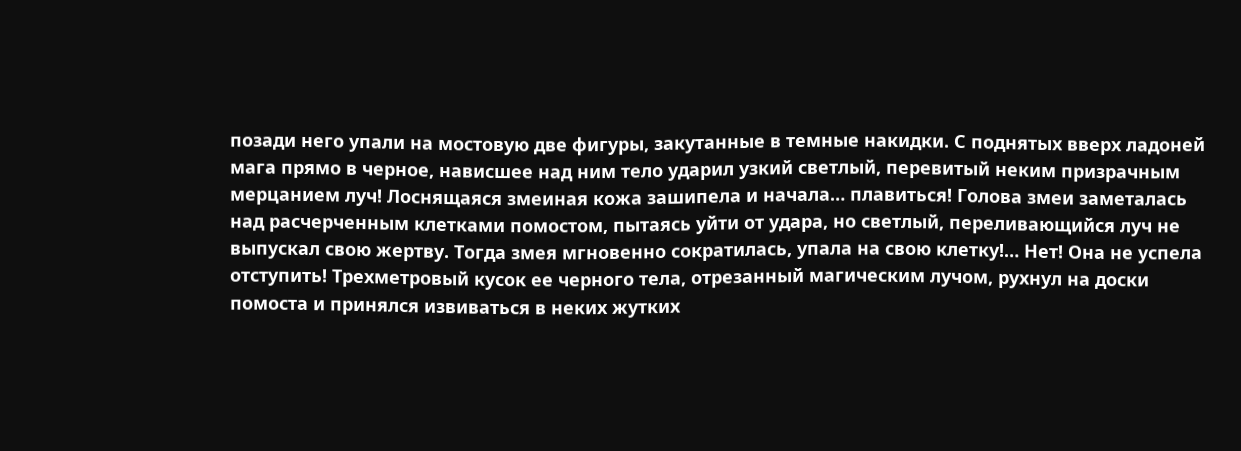позади него упали на мостовую две фигуры, закутанные в темные накидки. С поднятых вверх ладоней мага прямо в черное, нависшее над ним тело ударил узкий светлый, перевитый неким призрачным мерцанием луч! Лоснящаяся змеиная кожа зашипела и начала… плавиться! Голова змеи заметалась над расчерченным клетками помостом, пытаясь уйти от удара, но светлый, переливающийся луч не выпускал свою жертву. Тогда змея мгновенно сократилась, упала на свою клетку!… Нет! Она не успела отступить! Трехметровый кусок ее черного тела, отрезанный магическим лучом, рухнул на доски помоста и принялся извиваться в неких жутких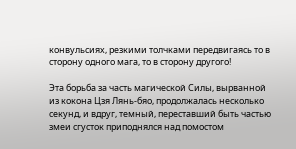конвульсиях, резкими толчками передвигаясь то в сторону одного мага, то в сторону другого!

Эта борьба за часть магической Силы, вырванной из кокона Цзя Лянь-бяо, продолжалась несколько секунд, и вдруг, темный, переставший быть частью змеи сгусток приподнялся над помостом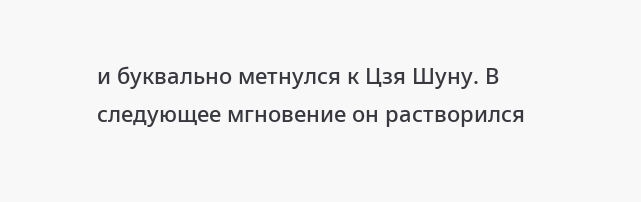и буквально метнулся к Цзя Шуну. В следующее мгновение он растворился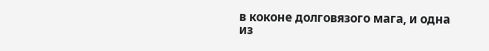в коконе долговязого мага, и одна из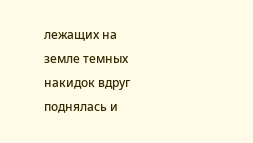лежащих на земле темных накидок вдруг поднялась и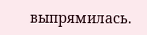выпрямилась.